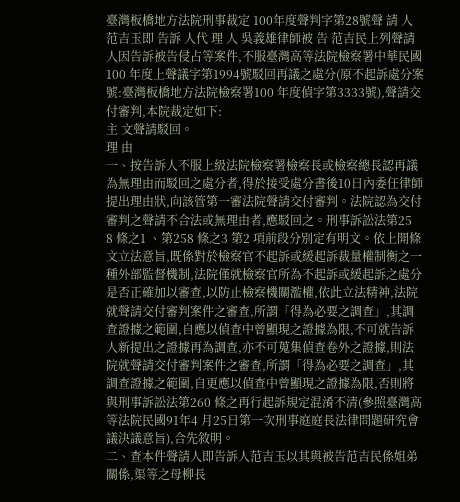臺灣板橋地方法院刑事裁定 100年度聲判字第28號聲 請 人 范吉玉即 告訴 人代 理 人 吳義雄律師被 告 范吉民上列聲請人因告訴被告侵占等案件,不服臺灣高等法院檢察署中華民國100 年度上聲議字第1994號駁回再議之處分(原不起訴處分案號:臺灣板橋地方法院檢察署100 年度偵字第3333號),聲請交付審判,本院裁定如下:
主 文聲請駁回。
理 由
一、按告訴人不服上級法院檢察署檢察長或檢察總長認再議為無理由而駁回之處分者,得於接受處分書後10日內委任律師提出理由狀,向該管第一審法院聲請交付審判。法院認為交付審判之聲請不合法或無理由者,應駁回之。刑事訴訟法第25
8 條之1 、第258 條之3 第2 項前段分別定有明文。依上開條文立法意旨,既係對於檢察官不起訴或緩起訴裁量權制衡之一種外部監督機制,法院僅就檢察官所為不起訴或緩起訴之處分是否正確加以審查,以防止檢察機關濫權,依此立法精神,法院就聲請交付審判案件之審查,所謂「得為必要之調查」,其調查證據之範圍,自應以偵查中曾顯現之證據為限,不可就告訴人新提出之證據再為調查,亦不可蒐集偵查卷外之證據,則法院就聲請交付審判案件之審查,所謂「得為必要之調查」,其調查證據之範圍,自更應以偵查中曾顯現之證據為限,否則將與刑事訴訟法第260 條之再行起訴規定混淆不清(參照臺灣高等法院民國91年4 月25日第一次刑事庭庭長法律問題研究會議決議意旨),合先敘明。
二、查本件聲請人即告訴人范吉玉以其與被告范吉民係姐弟關係,渠等之母柳長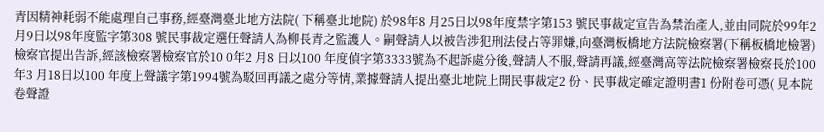青因精神耗弱不能處理自己事務,經臺灣臺北地方法院( 下稱臺北地院) 於98年8 月25日以98年度禁字第153 號民事裁定宣告為禁治產人,並由同院於99年2 月9日以98年度監字第308 號民事裁定選任聲請人為柳長青之監護人。嗣聲請人以被告涉犯刑法侵占等罪嫌,向臺灣板橋地方法院檢察署(下稱板橋地檢署)檢察官提出告訴,經該檢察署檢察官於10 0年2 月8 日以100 年度偵字第3333號為不起訴處分後,聲請人不服,聲請再議,經臺灣高等法院檢察署檢察長於100 年3 月18日以100 年度上聲議字第1994號為駁回再議之處分等情,業據聲請人提出臺北地院上開民事裁定2 份、民事裁定確定證明書1 份附卷可憑( 見本院卷聲證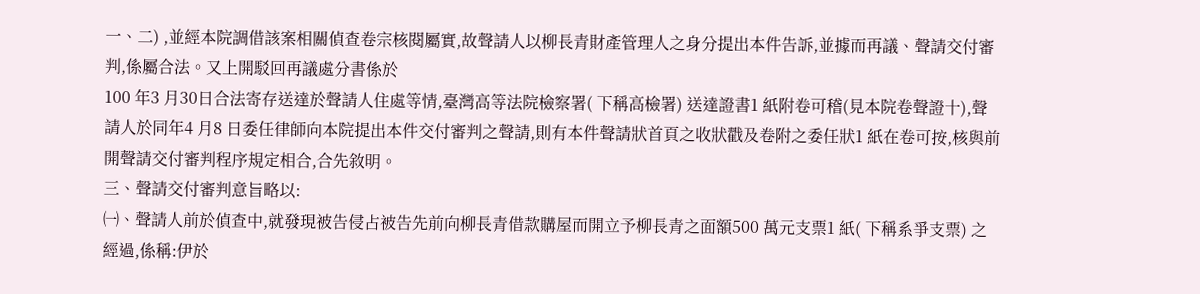一、二) ,並經本院調借該案相關偵查卷宗核閱屬實,故聲請人以柳長青財產管理人之身分提出本件告訴,並據而再議、聲請交付審判,係屬合法。又上開駁回再議處分書係於
100 年3 月30日合法寄存送達於聲請人住處等情,臺灣高等法院檢察署( 下稱高檢署) 送達證書1 紙附卷可稽(見本院卷聲證十),聲請人於同年4 月8 日委任律師向本院提出本件交付審判之聲請,則有本件聲請狀首頁之收狀戳及卷附之委任狀1 紙在卷可按,核與前開聲請交付審判程序規定相合,合先敘明。
三、聲請交付審判意旨略以:
㈠、聲請人前於偵查中,就發現被告侵占被告先前向柳長青借款購屋而開立予柳長青之面額500 萬元支票1 紙( 下稱系爭支票) 之經過,係稱:伊於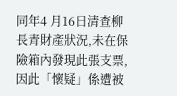同年4 月16日清查柳長青財產狀況,未在保險箱內發現此張支票,因此「懷疑」係遭被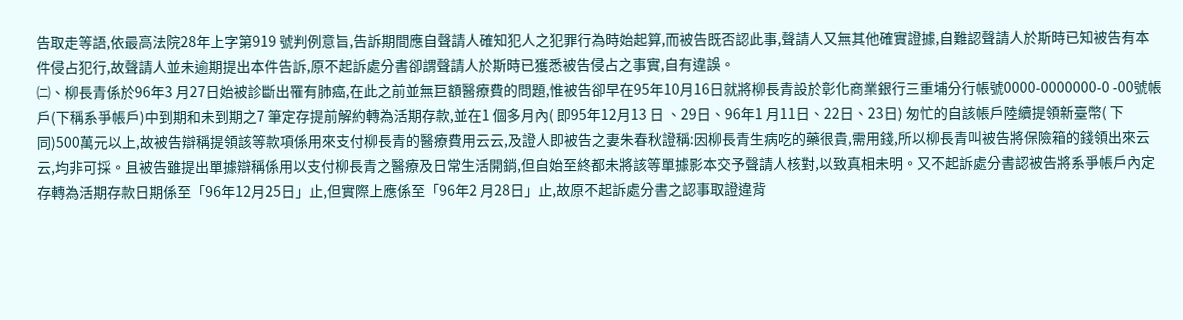告取走等語,依最高法院28年上字第919 號判例意旨,告訴期間應自聲請人確知犯人之犯罪行為時始起算,而被告既否認此事,聲請人又無其他確實證據,自難認聲請人於斯時已知被告有本件侵占犯行,故聲請人並未逾期提出本件告訴,原不起訴處分書卻謂聲請人於斯時已獲悉被告侵占之事實,自有違誤。
㈡、柳長青係於96年3 月27日始被診斷出罹有肺癌,在此之前並無巨額醫療費的問題,惟被告卻早在95年10月16日就將柳長青設於彰化商業銀行三重埔分行帳號0000-0000000-0 -00號帳戶(下稱系爭帳戶)中到期和未到期之7 筆定存提前解約轉為活期存款,並在1 個多月內( 即95年12月13 日 、29日、96年1 月11日、22日、23日) 匆忙的自該帳戶陸續提領新臺幣( 下同)500萬元以上,故被告辯稱提領該等款項係用來支付柳長青的醫療費用云云,及證人即被告之妻朱春秋證稱:因柳長青生病吃的藥很貴,需用錢,所以柳長青叫被告將保險箱的錢領出來云云,均非可採。且被告雖提出單據辯稱係用以支付柳長青之醫療及日常生活開銷,但自始至終都未將該等單據影本交予聲請人核對,以致真相未明。又不起訴處分書認被告將系爭帳戶內定存轉為活期存款日期係至「96年12月25日」止,但實際上應係至「96年2 月28日」止,故原不起訴處分書之認事取證違背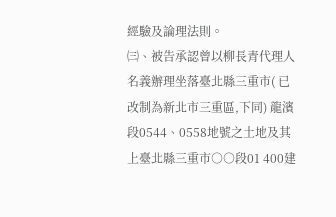經驗及論理法則。
㈢、被告承認曾以柳長青代理人名義辦理坐落臺北縣三重市( 已改制為新北市三重區,下同) 龍濱段0544、0558地號之土地及其上臺北縣三重市○○段01 400建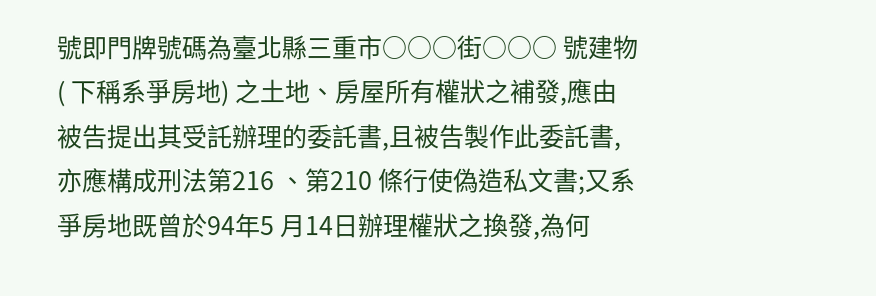號即門牌號碼為臺北縣三重市○○○街○○○ 號建物( 下稱系爭房地) 之土地、房屋所有權狀之補發,應由被告提出其受託辦理的委託書,且被告製作此委託書,亦應構成刑法第216 、第210 條行使偽造私文書;又系爭房地既曾於94年5 月14日辦理權狀之換發,為何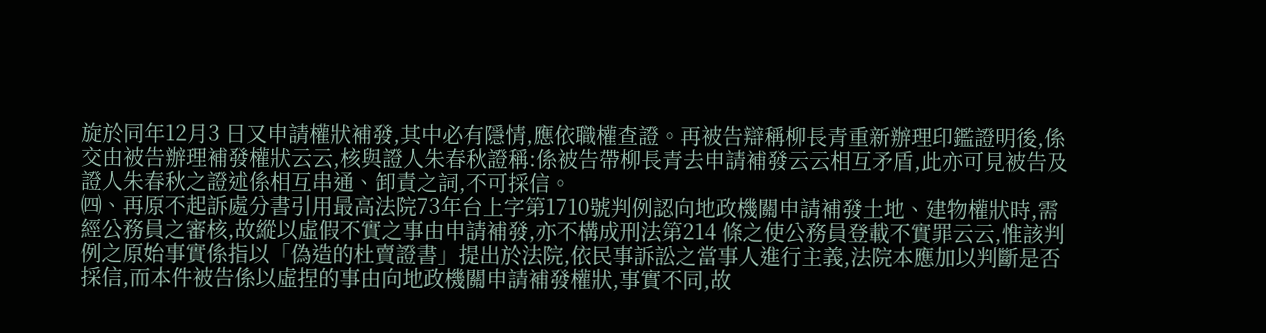旋於同年12月3 日又申請權狀補發,其中必有隱情,應依職權查證。再被告辯稱柳長青重新辦理印鑑證明後,係交由被告辦理補發權狀云云,核與證人朱春秋證稱:係被告帶柳長青去申請補發云云相互矛盾,此亦可見被告及證人朱春秋之證述係相互串通、卸責之詞,不可採信。
㈣、再原不起訴處分書引用最高法院73年台上字第1710號判例認向地政機關申請補發土地、建物權狀時,需經公務員之審核,故縱以虛假不實之事由申請補發,亦不構成刑法第214 條之使公務員登載不實罪云云,惟該判例之原始事實係指以「偽造的杜賣證書」提出於法院,依民事訴訟之當事人進行主義,法院本應加以判斷是否採信,而本件被告係以虛捏的事由向地政機關申請補發權狀,事實不同,故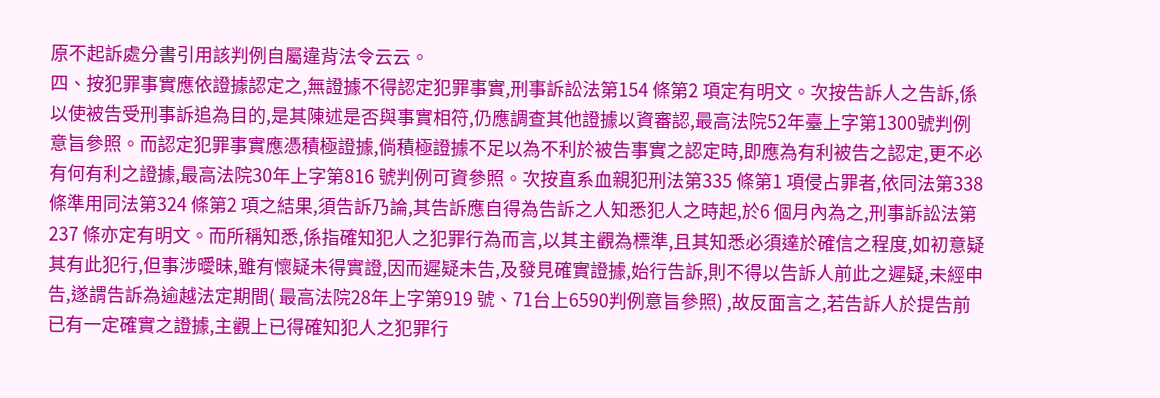原不起訴處分書引用該判例自屬違背法令云云。
四、按犯罪事實應依證據認定之,無證據不得認定犯罪事實,刑事訴訟法第154 條第2 項定有明文。次按告訴人之告訴,係以使被告受刑事訴追為目的,是其陳述是否與事實相符,仍應調查其他證據以資審認,最高法院52年臺上字第1300號判例意旨參照。而認定犯罪事實應憑積極證據,倘積極證據不足以為不利於被告事實之認定時,即應為有利被告之認定,更不必有何有利之證據,最高法院30年上字第816 號判例可資參照。次按直系血親犯刑法第335 條第1 項侵占罪者,依同法第338 條準用同法第324 條第2 項之結果,須告訴乃論,其告訴應自得為告訴之人知悉犯人之時起,於6 個月內為之,刑事訴訟法第237 條亦定有明文。而所稱知悉,係指確知犯人之犯罪行為而言,以其主觀為標準,且其知悉必須達於確信之程度,如初意疑其有此犯行,但事涉曖昧,雖有懷疑未得實證,因而遲疑未告,及發見確實證據,始行告訴,則不得以告訴人前此之遲疑,未經申告,遂謂告訴為逾越法定期間( 最高法院28年上字第919 號、71台上6590判例意旨參照) ,故反面言之,若告訴人於提告前已有一定確實之證據,主觀上已得確知犯人之犯罪行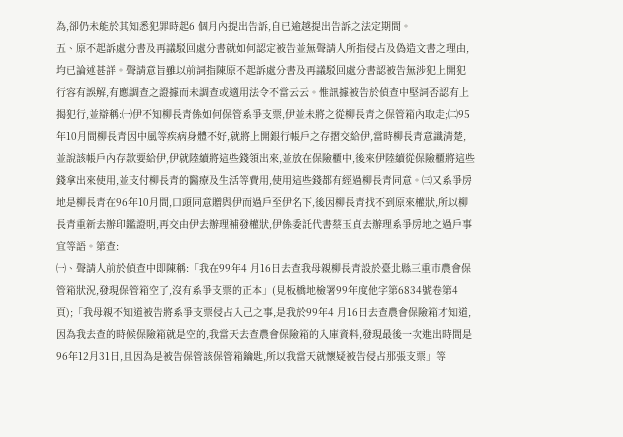為,卻仍未能於其知悉犯罪時起6 個月內提出告訴,自已逾越提出告訴之法定期間。
五、原不起訴處分書及再議駁回處分書就如何認定被告並無聲請人所指侵占及偽造文書之理由,均已論述甚詳。聲請意旨雖以前詞指陳原不起訴處分書及再議駁回處分書認被告無涉犯上開犯行容有誤解,有應調查之證據而未調查或適用法令不當云云。惟訊據被告於偵查中堅詞否認有上揭犯行,並辯稱:㈠伊不知柳長青係如何保管系爭支票,伊並未將之從柳長青之保管箱內取走;㈡95年10月間柳長青因中風等疾病身體不好,就將上開銀行帳戶之存摺交給伊,當時柳長青意識清楚,並說該帳戶內存款要給伊,伊就陸續將這些錢領出來,並放在保險櫃中,後來伊陸續從保險櫃將這些錢拿出來使用,並支付柳長青的醫療及生活等費用,使用這些錢都有經過柳長青同意。㈢又系爭房地是柳長青在96年10月間,口頭同意贈與伊而過戶至伊名下,後因柳長青找不到原來權狀,所以柳長青重新去辦印鑑證明,再交由伊去辦理補發權狀,伊係委託代書蔡玉貞去辦理系爭房地之過戶事宜等語。第查:
㈠、聲請人前於偵查中即陳稱:「我在99年4 月16日去查我母親柳長青設於臺北縣三重巿農會保管箱狀況,發現保管箱空了,沒有系爭支票的正本」(見板橋地檢署99年度他字第6834號卷第4 頁);「我母親不知道被告將系爭支票侵占入己之事,是我於99年4 月16日去查農會保險箱才知道,因為我去查的時候保險箱就是空的,我當天去查農會保險箱的入庫資料,發現最後一次進出時間是96年12月31日,且因為是被告保管該保管箱鑰匙,所以我當天就懷疑被告侵占那張支票」等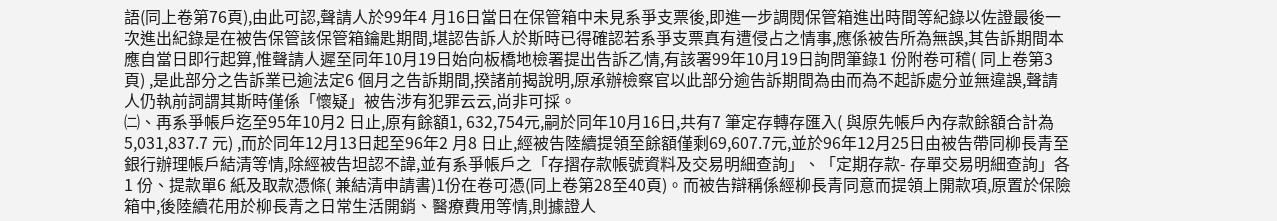語(同上卷第76頁),由此可認,聲請人於99年4 月16日當日在保管箱中未見系爭支票後,即進一步調閱保管箱進出時間等紀錄以佐證最後一次進出紀錄是在被告保管該保管箱鑰匙期間,堪認告訴人於斯時已得確認若系爭支票真有遭侵占之情事,應係被告所為無誤,其告訴期間本應自當日即行起算,惟聲請人遲至同年10月19日始向板橋地檢署提出告訴乙情,有該署99年10月19日詢問筆錄1 份附卷可稽( 同上卷第3 頁) ,是此部分之告訴業已逾法定6 個月之告訴期間,揆諸前揭說明,原承辦檢察官以此部分逾告訴期間為由而為不起訴處分並無違誤,聲請人仍執前詞謂其斯時僅係「懷疑」被告涉有犯罪云云,尚非可採。
㈡、再系爭帳戶迄至95年10月2 日止,原有餘額1, 632,754元,嗣於同年10月16日,共有7 筆定存轉存匯入( 與原先帳戶內存款餘額合計為5,031,837.7 元) ,而於同年12月13日起至96年2 月8 日止,經被告陸續提領至餘額僅剩69,607.7元,並於96年12月25日由被告帶同柳長青至銀行辦理帳戶結清等情,除經被告坦認不諱,並有系爭帳戶之「存摺存款帳號資料及交易明細查詢」、「定期存款- 存單交易明細查詢」各
1 份、提款單6 紙及取款憑條( 兼結清申請書)1份在卷可憑(同上卷第28至40頁)。而被告辯稱係經柳長青同意而提領上開款項,原置於保險箱中,後陸續花用於柳長青之日常生活開銷、醫療費用等情,則據證人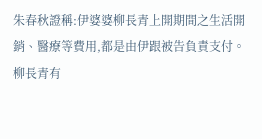朱春秋證稱:伊婆婆柳長青上開期間之生活開銷、醫療等費用,都是由伊跟被告負責支付。柳長青有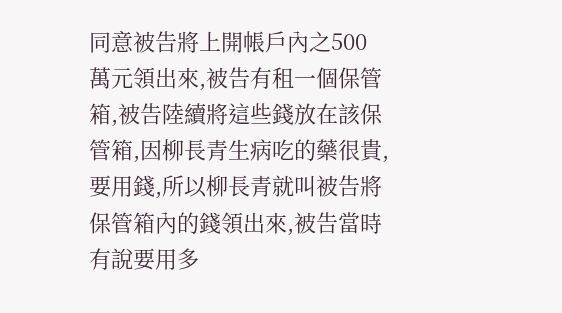同意被告將上開帳戶內之500 萬元領出來,被告有租一個保管箱,被告陸續將這些錢放在該保管箱,因柳長青生病吃的藥很貴,要用錢,所以柳長青就叫被告將保管箱內的錢領出來,被告當時有說要用多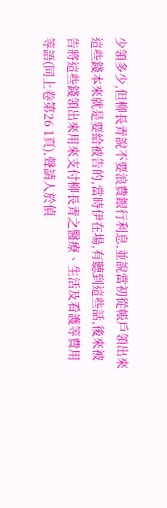少領多少,但柳長青說不要浪費銀行利息,並說當初從帳戶領出來這些錢本來就是要給被告的,當時伊在場,有聽到這些話,後來被告將這些錢領出來用來支付柳長青之醫療、生活及看護等費用等語(同上卷第26 1頁),聲請人於偵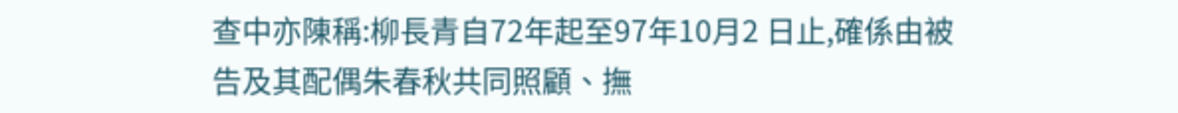查中亦陳稱:柳長青自72年起至97年10月2 日止,確係由被告及其配偶朱春秋共同照顧、撫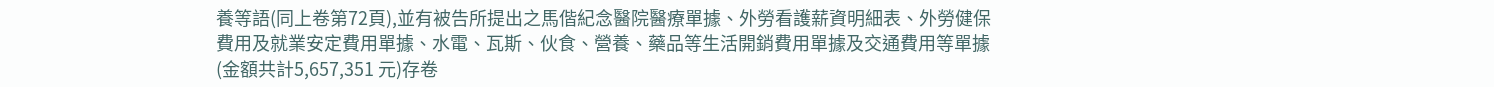養等語(同上卷第72頁),並有被告所提出之馬偕紀念醫院醫療單據、外勞看護薪資明細表、外勞健保費用及就業安定費用單據、水電、瓦斯、伙食、營養、藥品等生活開銷費用單據及交通費用等單據(金額共計5,657,351 元)存卷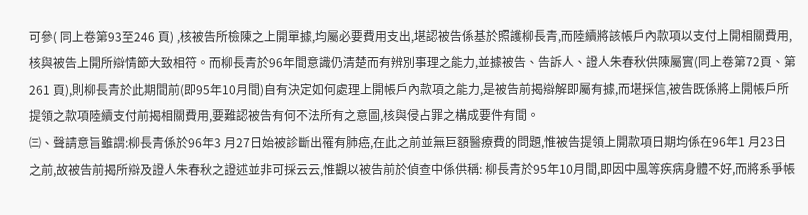可參( 同上卷第93至246 頁) ,核被告所檢陳之上開單據,均屬必要費用支出,堪認被告係基於照護柳長青,而陸續將該帳戶內款項以支付上開相關費用,核與被告上開所辯情節大致相符。而柳長青於96年間意識仍清楚而有辨別事理之能力,並據被告、告訴人、證人朱春秋供陳屬實(同上卷第72頁、第261 頁),則柳長青於此期間前(即95年10月間)自有決定如何處理上開帳戶內款項之能力,是被告前揭辯解即屬有據,而堪採信,被告既係將上開帳戶所提領之款項陸續支付前揭相關費用,要難認被告有何不法所有之意圖,核與侵占罪之構成要件有間。
㈢、聲請意旨雖謂:柳長青係於96年3 月27日始被診斷出罹有肺癌,在此之前並無巨額醫療費的問題,惟被告提領上開款項日期均係在96年1 月23日之前,故被告前揭所辯及證人朱春秋之證述並非可採云云,惟觀以被告前於偵查中係供稱: 柳長青於95年10月間,即因中風等疾病身體不好,而將系爭帳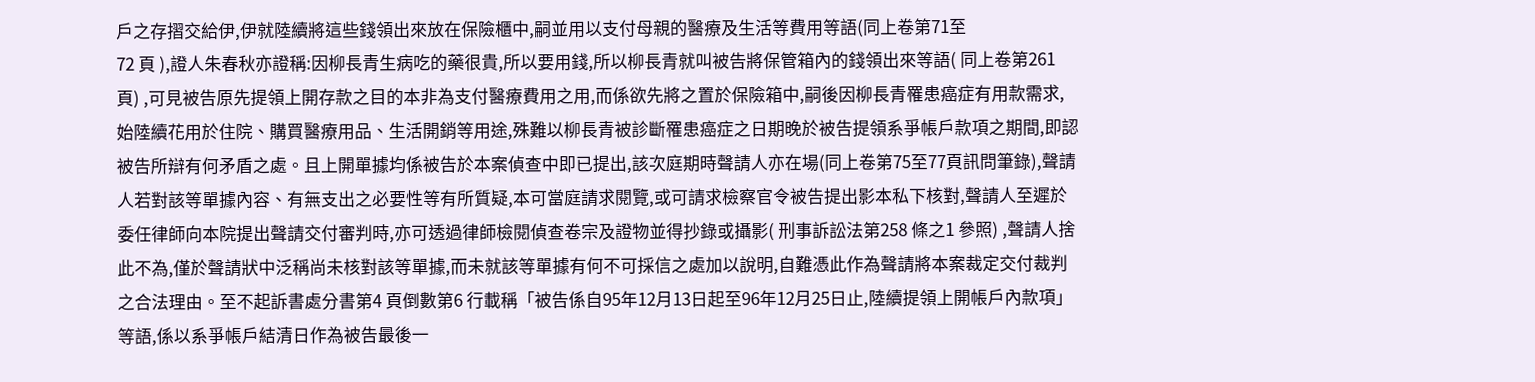戶之存摺交給伊,伊就陸續將這些錢領出來放在保險櫃中,嗣並用以支付母親的醫療及生活等費用等語(同上卷第71至
72 頁 ),證人朱春秋亦證稱:因柳長青生病吃的藥很貴,所以要用錢,所以柳長青就叫被告將保管箱內的錢領出來等語( 同上卷第261 頁) ,可見被告原先提領上開存款之目的本非為支付醫療費用之用,而係欲先將之置於保險箱中,嗣後因柳長青罹患癌症有用款需求,始陸續花用於住院、購買醫療用品、生活開銷等用途,殊難以柳長青被診斷罹患癌症之日期晚於被告提領系爭帳戶款項之期間,即認被告所辯有何矛盾之處。且上開單據均係被告於本案偵查中即已提出,該次庭期時聲請人亦在場(同上卷第75至77頁訊問筆錄),聲請人若對該等單據內容、有無支出之必要性等有所質疑,本可當庭請求閱覽,或可請求檢察官令被告提出影本私下核對,聲請人至遲於委任律師向本院提出聲請交付審判時,亦可透過律師檢閱偵查卷宗及證物並得抄錄或攝影( 刑事訴訟法第258 條之1 參照) ,聲請人捨此不為,僅於聲請狀中泛稱尚未核對該等單據,而未就該等單據有何不可採信之處加以說明,自難憑此作為聲請將本案裁定交付裁判之合法理由。至不起訴書處分書第4 頁倒數第6 行載稱「被告係自95年12月13日起至96年12月25日止,陸續提領上開帳戶內款項」等語,係以系爭帳戶結清日作為被告最後一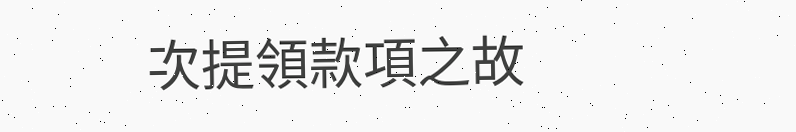次提領款項之故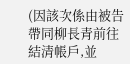(因該次係由被告帶同柳長青前往結清帳戶,並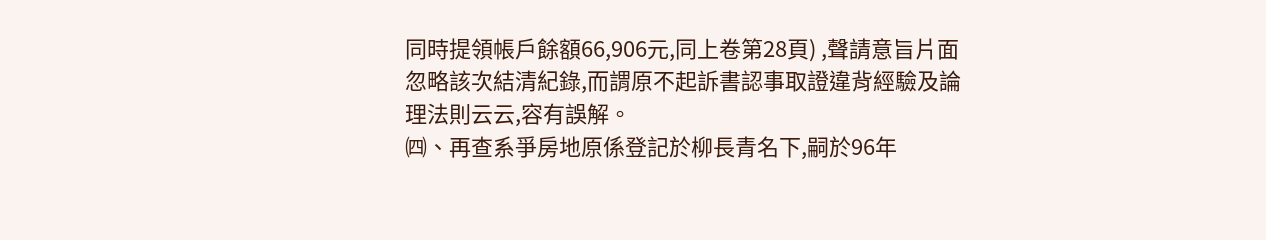同時提領帳戶餘額66,906元,同上卷第28頁) ,聲請意旨片面忽略該次結清紀錄,而謂原不起訴書認事取證違背經驗及論理法則云云,容有誤解。
㈣、再查系爭房地原係登記於柳長青名下,嗣於96年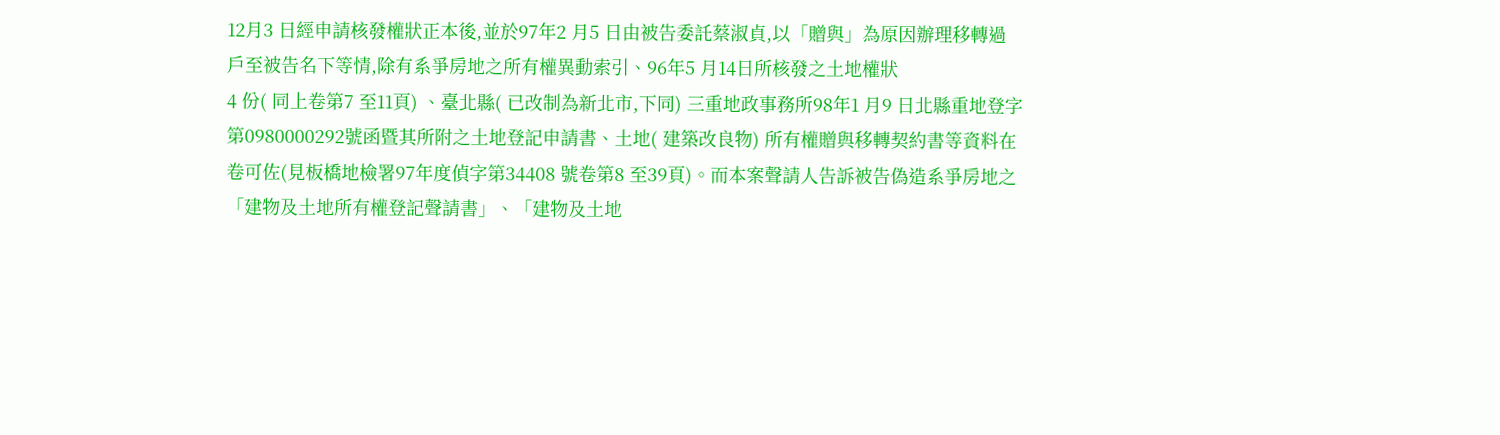12月3 日經申請核發權狀正本後,並於97年2 月5 日由被告委託蔡淑貞,以「贈與」為原因辦理移轉過戶至被告名下等情,除有系爭房地之所有權異動索引、96年5 月14日所核發之土地權狀
4 份( 同上卷第7 至11頁) 、臺北縣( 已改制為新北市,下同) 三重地政事務所98年1 月9 日北縣重地登字第0980000292號函暨其所附之土地登記申請書、土地( 建築改良物) 所有權贈與移轉契約書等資料在卷可佐(見板橋地檢署97年度偵字第34408 號卷第8 至39頁)。而本案聲請人告訴被告偽造系爭房地之「建物及土地所有權登記聲請書」、「建物及土地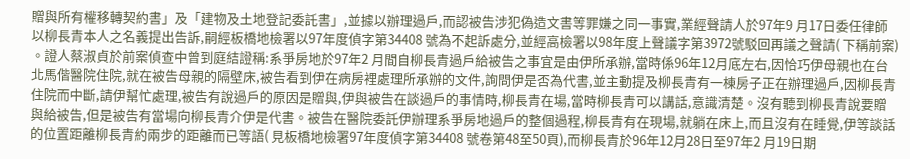贈與所有權移轉契約書」及「建物及土地登記委託書」,並據以辦理過戶,而認被告涉犯偽造文書等罪嫌之同一事實,業經聲請人於97年9 月17日委任律師以柳長青本人之名義提出告訴,嗣經板橋地檢署以97年度偵字第34408 號為不起訴處分,並經高檢署以98年度上聲議字第3972號駁回再議之聲請( 下稱前案) 。證人蔡淑貞於前案偵查中曾到庭結證稱:系爭房地於97年2 月間自柳長青過戶給被告之事宜是由伊所承辦,當時係96年12月底左右,因恰巧伊母親也在台北馬偕醫院住院,就在被告母親的隔壁床,被告看到伊在病房裡處理所承辦的文件,詢問伊是否為代書,並主動提及柳長青有一棟房子正在辦理過戶,因柳長青住院而中斷,請伊幫忙處理,被告有說過戶的原因是贈與,伊與被告在談過戶的事情時,柳長青在場,當時柳長青可以講話,意識清楚。沒有聽到柳長青說要贈與給被告,但是被告有當場向柳長青介伊是代書。被告在醫院委託伊辦理系爭房地過戶的整個過程,柳長青有在現場,就躺在床上,而且沒有在睡覺,伊等談話的位置距離柳長青約兩步的距離而已等語( 見板橋地檢署97年度偵字第34408 號卷第48至50頁),而柳長青於96年12月28日至97年2 月19日期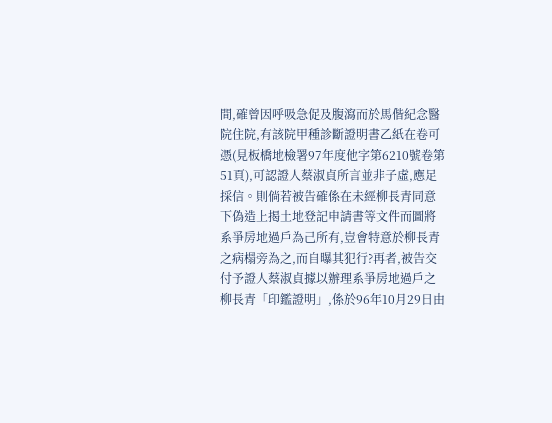間,確曾因呼吸急促及腹瀉而於馬偕紀念醫院住院,有該院甲種診斷證明書乙紙在卷可憑(見板橋地檢署97年度他字第6210號卷第51頁),可認證人蔡淑貞所言並非子虛,應足採信。則倘若被告確係在未經柳長青同意下偽造上揭土地登記申請書等文件而圖將系爭房地過戶為己所有,豈會特意於柳長青之病榻旁為之,而自曝其犯行?再者,被告交付予證人蔡淑貞據以辦理系爭房地過戶之柳長青「印鑑證明」,係於96年10月29日由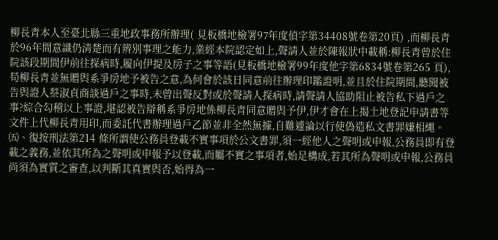柳長青本人至臺北縣三重地政事務所辦理( 見板橋地檢署97年度偵字第34408號卷第20頁) ,而柳長青於96年間意識仍清楚而有辨別事理之能力,業經本院認定如上,聲請人並於陳報狀中載稱:柳長青曾於住院該段期間伊前往探病時,履向伊提及房子之事等語(見板橋地檢署99年度他字第6834號卷第265 頁),苟柳長青並無贈與系爭房地予被告之意,為何會於該日同意前往辦理印鑑證明,並且於住院期間,聽聞被告與證人蔡淑貞商談過戶之事時,未曾出聲反對或於聲請人探病時,請聲請人協助阻止被告私下過戶之事?綜合勾稽以上事證,堪認被告辯稱系爭房地係柳長青同意贈與予伊,伊才會在上揭土地登記申請書等文件上代柳長青用印,而委託代書辦理過戶乙節並非全然無據,自難遽論以行使偽造私文書罪嫌相繩。
㈤、復按刑法第214 條所謂使公務員登載不實事項於公文書罪,須一經他人之聲明或申報,公務員即有登載之義務,並依其所為之聲明或申報予以登載,而屬不實之事項者,始足構成,若其所為聲明或申報,公務員尚須為實質之審查,以判斷其真實與否,始得為一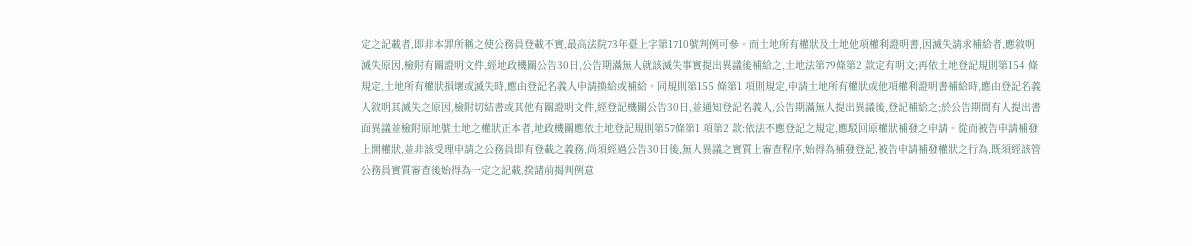定之記載者,即非本罪所稱之使公務員登載不實,最高法院73年臺上字第1710號判例可參。而土地所有權狀及土地他項權利證明書,因滅失請求補給者,應敘明滅失原因,檢附有關證明文件,經地政機關公告30日,公告期滿無人就該滅失事實提出異議後補給之,土地法第79條第2 款定有明文;再依土地登記規則第154 條規定,土地所有權狀損壞或滅失時,應由登記名義人申請換給或補給。同規則第155 條第1 項則規定,申請土地所有權狀或他項權利證明書補給時,應由登記名義人敘明其滅失之原因,檢附切結書或其他有關證明文件,經登記機關公告30日,並通知登記名義人,公告期滿無人提出異議後,登記補給之;於公告期間有人提出書面異議並檢附原地號土地之權狀正本者,地政機關應依土地登記規則第57條第1 項第2 款:依法不應登記之規定,應駁回原權狀補發之申請。從而被告申請補發上開權狀,並非該受理申請之公務員即有登載之義務,尚須經過公告30日後,無人異議之實質上審查程序,始得為補發登記,被告申請補發權狀之行為,既須經該管公務員實質審查後始得為一定之記載,揆諸前揭判例意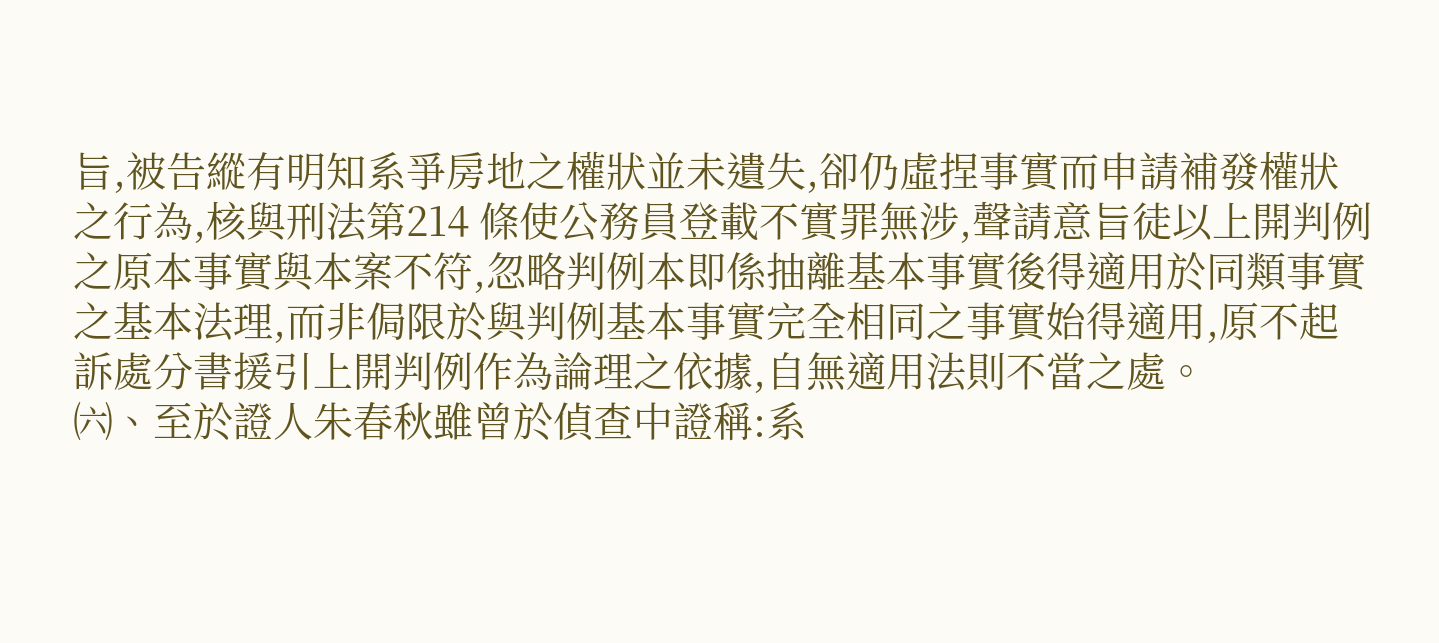旨,被告縱有明知系爭房地之權狀並未遺失,卻仍虛捏事實而申請補發權狀之行為,核與刑法第214 條使公務員登載不實罪無涉,聲請意旨徒以上開判例之原本事實與本案不符,忽略判例本即係抽離基本事實後得適用於同類事實之基本法理,而非侷限於與判例基本事實完全相同之事實始得適用,原不起訴處分書援引上開判例作為論理之依據,自無適用法則不當之處。
㈥、至於證人朱春秋雖曾於偵查中證稱:系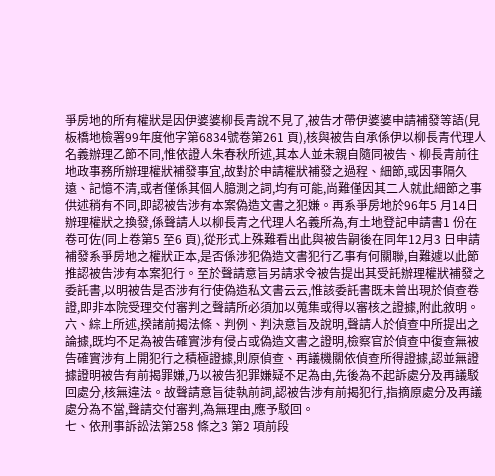爭房地的所有權狀是因伊婆婆柳長青說不見了,被告才帶伊婆婆申請補發等語(見板橋地檢署99年度他字第6834號卷第261 頁),核與被告自承係伊以柳長青代理人名義辦理乙節不同,惟依證人朱春秋所述,其本人並未親自隨同被告、柳長青前往地政事務所辦理權狀補發事宜,故對於申請權狀補發之過程、細節,或因事隔久遠、記憶不清,或者僅係其個人臆測之詞,均有可能,尚難僅因其二人就此細節之事供述稍有不同,即認被告涉有本案偽造文書之犯嫌。再系爭房地於96年5 月14日辦理權狀之換發,係聲請人以柳長青之代理人名義所為,有土地登記申請書1 份在卷可佐(同上卷第5 至6 頁),從形式上殊難看出此與被告嗣後在同年12月3 日申請補發系爭房地之權狀正本,是否係涉犯偽造文書犯行乙事有何關聯,自難遽以此節推認被告涉有本案犯行。至於聲請意旨另請求令被告提出其受託辦理權狀補發之委託書,以明被告是否涉有行使偽造私文書云云,惟該委託書既未曾出現於偵查卷證,即非本院受理交付審判之聲請所必須加以蒐集或得以審核之證據,附此敘明。
六、綜上所述,揆諸前揭法條、判例、判決意旨及說明,聲請人於偵查中所提出之論據,既均不足為被告確實涉有侵占或偽造文書之證明,檢察官於偵查中復查無被告確實涉有上開犯行之積極證據,則原偵查、再議機關依偵查所得證據,認並無證據證明被告有前揭罪嫌,乃以被告犯罪嫌疑不足為由,先後為不起訴處分及再議駁回處分,核無違法。故聲請意旨徒執前詞,認被告涉有前揭犯行,指摘原處分及再議處分為不當,聲請交付審判,為無理由,應予駁回。
七、依刑事訴訟法第258 條之3 第2 項前段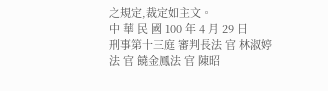之規定,裁定如主文。
中 華 民 國 100 年 4 月 29 日
刑事第十三庭 審判長法 官 林淑婷
法 官 饒金鳳法 官 陳昭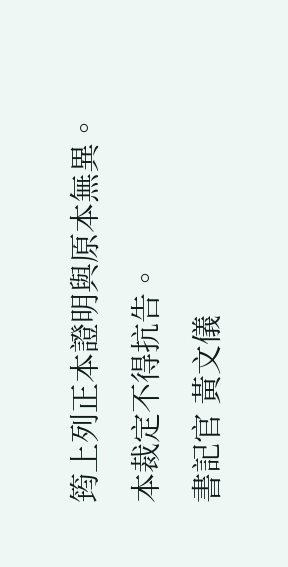筠上列正本證明與原本無異。
本裁定不得抗告。
書記官 黃文儀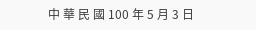中 華 民 國 100 年 5 月 3 日